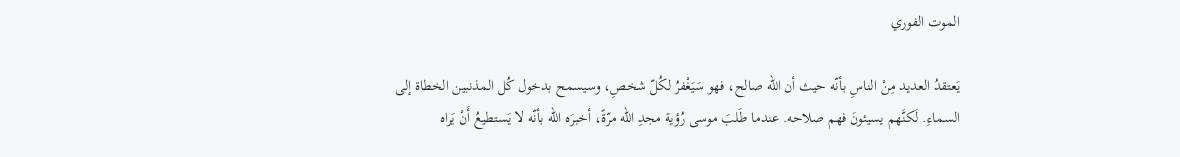الموت الفوري

يَعتقدُ العديد مِنْ الناسِ بأنّه حيث أن الله صالح، فهو سَيَغْفرُ لكُلّ شخصِ، وسيسمح بدخول كُل المذنبين الخطاة إلى السماءِ. لَكنَّهم يسيئونَ فهم صلاحه. عندما طَلبَ موسى رُؤية مجدِ الله مرّةً، أخبرَه الله بأنّه لا يَستطيعُ أَنْ يَراه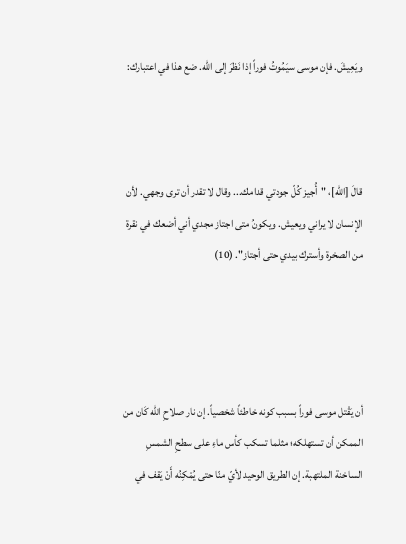ويَعِيشَ. فإن موسى سيَمُوتُ فوراً إذا نَظرَ إلى الله. ضع هذا في اعتبارك:



قالَ [الله]، "أُجيز كُلّ جودتي قدامك... وقال لا تقدر أن ترى وجهي. لأن الإنسان لا يراني ويعيش. ويكونُ متى اجتاز مجدي أني أضعك في نقرة من الصخرة وأسترك بيدي حتى أجتاز". (10)




أن يَقْتل موسى فوراً بسبب كونه خاطئاً شخصياً. إن نار صلاحِ الله كَان من الممكن أن تستهلكه؛ مثلما تسكب كأس ماءِ على سطحِ الشمسِ الساخنة الملتهبة. إن الطريق الوحيد لأيّ منّا حتى يُمْكِنُه أَنْ يَقف في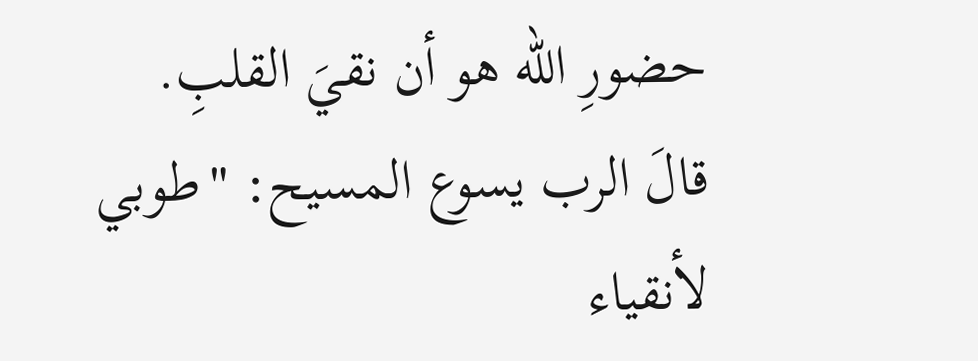حضورِ الله هو أن نقيَ القلبِ. قالَ الرب يسوع المسيح: "طوبي لأنقياء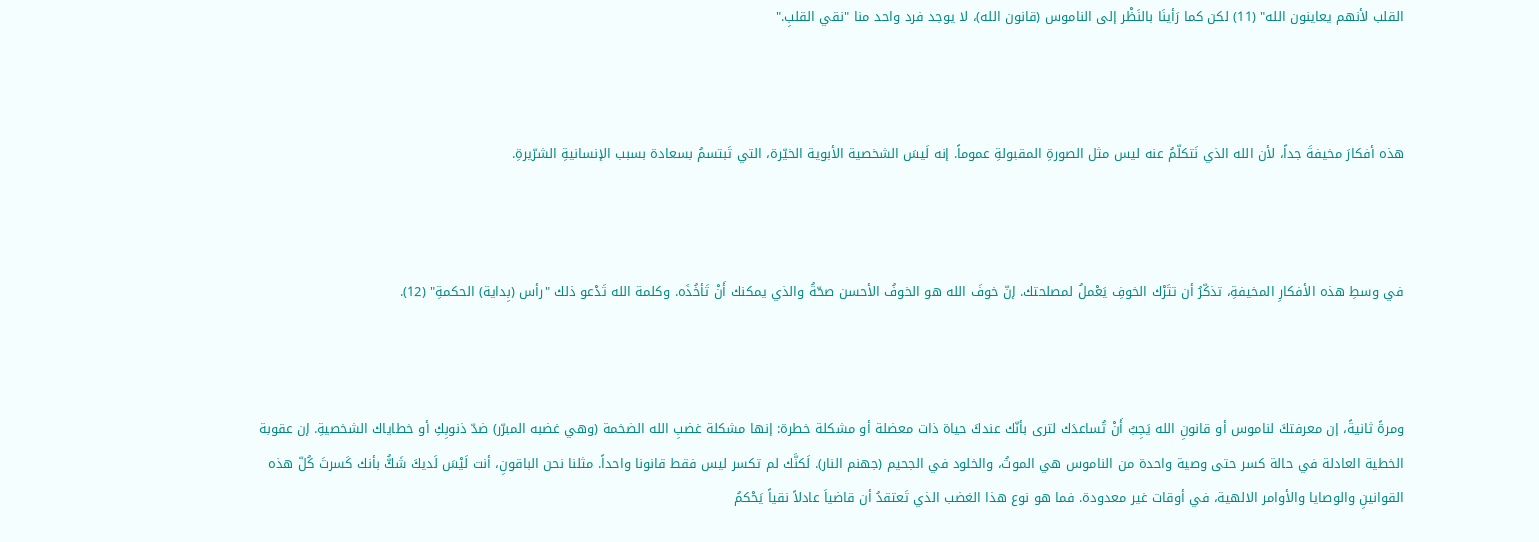القلب لأنهم يعاينون الله" (11) لكن كما رَأينَا بالنَظْر إلى الناموس (قانون الله)، لا يوجد فرد واحد منا "نقي القلبِ."



هذه أفكارَ مخيفةَ جداً، لأن الله الذي نَتكلّمُ عنه ليس مثل الصورةِ المقبولةِ عموماً. إنه لَيسَ الشخصية الأبوية الخيّرة، التي تَبتسمُ بسعادة بسبب الإنسانيةِ الشرّيرةِ.



في وسطِ هذه الأفكارِ المخيفةِ، تذكّرُ أن تتَرْك الخوفِ يَعْملُ لمصلحتك. إنّ خوفَ الله هو الخوفُ الأحسن صحّةُ والذي يمكنك أَنْ تَأخُذَه. وكلمة الله تَدْعو ذلك "رأس (بِداية) الحكمةِ" (12).



ومرةً ثانيةً، إن معرفتكَ لناموس أو قانونِ الله يَجِبُ أَنْ تُساعدَك لترى بأنّك عندكَ حياة ذات معضلة أو مشكلة خطرة: إنها مشكلة غضبِ الله الضخمة (وهي غضبه المبرّر) ضدّ ذنوبِكِ أو خطاياك الشخصيةِ. إن عقوبة الخطية العادلة في حالة كسر حتى وصية واحدة من الناموس هي الموتُ، والخلود في الجحيم (جهنم النار). لَكنَّك لم تكسر ليس فقط قانونا واحداً. مثلنا نحن الباقونِ، أنت لَيْسَ لَديكَ شَكُّ بأنك كَسرتَ كُلّ هذه القوانينِ والوصايا والأوامر الالهية، في أوقات غير معدودة. فما هو نوع هذا الغضب الذي تَعتقدُ أن قاضياَ عادلاً نقياً يَحْكمُ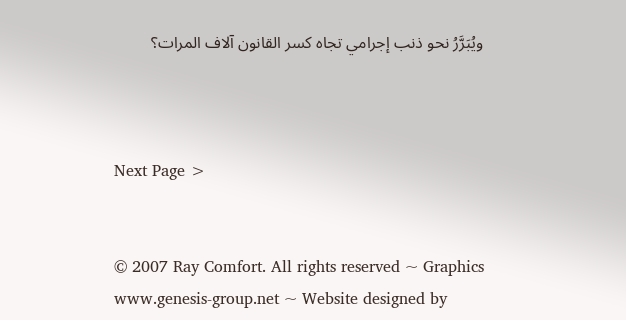ويُبَرَّرُ نحو ذنب إجرامي تجاه كسر القانون آلاف المرات؟



Next Page >


© 2007 Ray Comfort. All rights reserved ~ Graphics www.genesis-group.net ~ Website designed by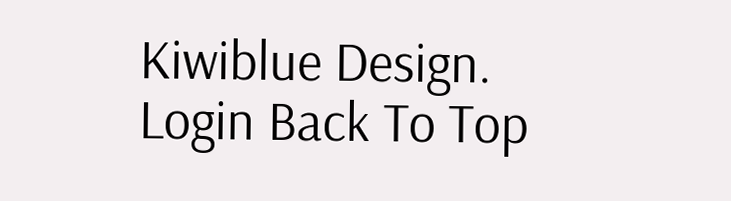Kiwiblue Design.
Login Back To Top